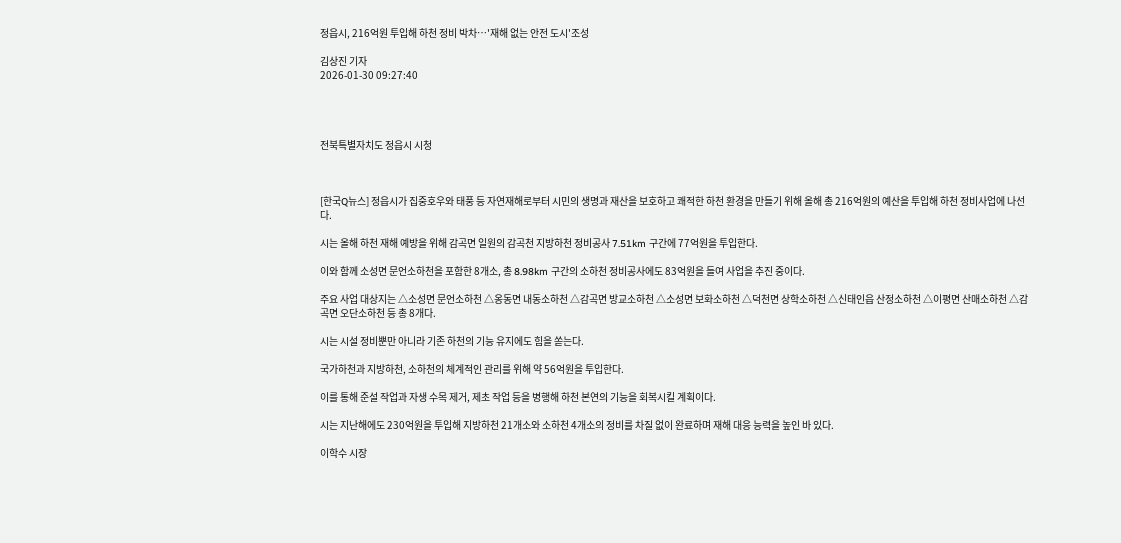정읍시, 216억원 투입해 하천 정비 박차…'재해 없는 안전 도시'조성

김상진 기자
2026-01-30 09:27:40




전북특별자치도 정읍시 시청



[한국Q뉴스] 정읍시가 집중호우와 태풍 등 자연재해로부터 시민의 생명과 재산을 보호하고 쾌적한 하천 환경을 만들기 위해 올해 총 216억원의 예산을 투입해 하천 정비사업에 나선다.

시는 올해 하천 재해 예방을 위해 감곡면 일원의 감곡천 지방하천 정비공사 7.51km 구간에 77억원을 투입한다.

이와 함께 소성면 문언소하천을 포함한 8개소, 총 8.98km 구간의 소하천 정비공사에도 83억원을 들여 사업을 추진 중이다.

주요 사업 대상지는 △소성면 문언소하천 △옹동면 내동소하천 △감곡면 방교소하천 △소성면 보화소하천 △덕천면 상학소하천 △신태인읍 산정소하천 △이평면 산매소하천 △감곡면 오단소하천 등 총 8개다.

시는 시설 정비뿐만 아니라 기존 하천의 기능 유지에도 힘을 쏟는다.

국가하천과 지방하천, 소하천의 체계적인 관리를 위해 약 56억원을 투입한다.

이를 통해 준설 작업과 자생 수목 제거, 제초 작업 등을 병행해 하천 본연의 기능을 회복시킬 계획이다.

시는 지난해에도 230억원을 투입해 지방하천 21개소와 소하천 4개소의 정비를 차질 없이 완료하며 재해 대응 능력을 높인 바 있다.

이학수 시장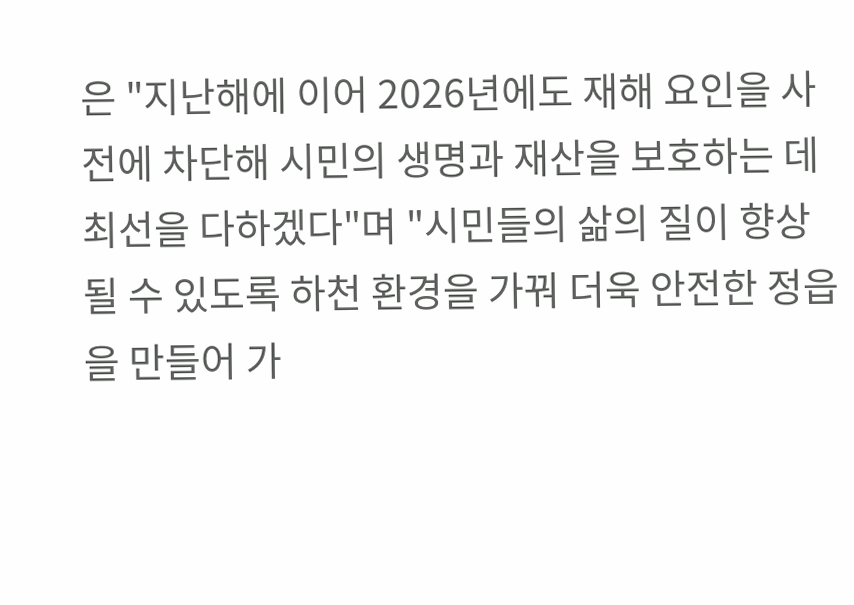은 "지난해에 이어 2026년에도 재해 요인을 사전에 차단해 시민의 생명과 재산을 보호하는 데 최선을 다하겠다"며 "시민들의 삶의 질이 향상될 수 있도록 하천 환경을 가꿔 더욱 안전한 정읍을 만들어 가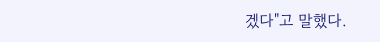겠다"고 말했다.